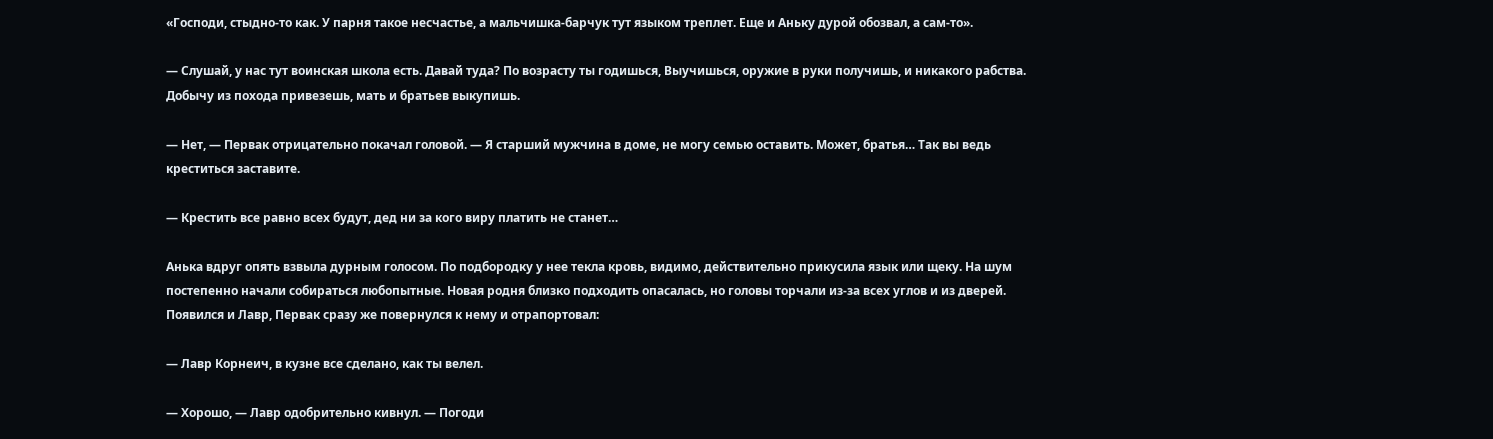«Господи, стыдно-то как. У парня такое несчастье, а мальчишка-барчук тут языком треплет. Еще и Аньку дурой обозвал, а сам-то».

— Слушай, у нас тут воинская школа есть. Давай туда? По возрасту ты годишься, Выучишься, оружие в руки получишь, и никакого рабства. Добычу из похода привезешь, мать и братьев выкупишь.

— Нет, — Первак отрицательно покачал головой. — Я старший мужчина в доме, не могу семью оставить. Может, братья… Так вы ведь креститься заставите.

— Крестить все равно всех будут, дед ни за кого виру платить не станет…

Анька вдруг опять взвыла дурным голосом. По подбородку у нее текла кровь, видимо, действительно прикусила язык или щеку. На шум постепенно начали собираться любопытные. Новая родня близко подходить опасалась, но головы торчали из-за всех углов и из дверей. Появился и Лавр, Первак сразу же повернулся к нему и отрапортовал:

— Лавр Корнеич, в кузне все сделано, как ты велел.

— Хорошо, — Лавр одобрительно кивнул. — Погоди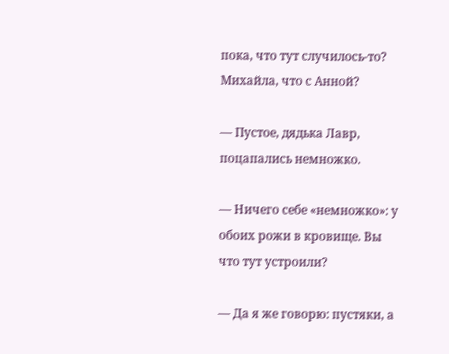пока, что тут случилось-то? Михайла, что с Анной?

— Пустое, дядька Лавр, поцапались немножко.

— Ничего себе «немножко»: у обоих рожи в кровище. Вы что тут устроили?

— Да я же говорю: пустяки, а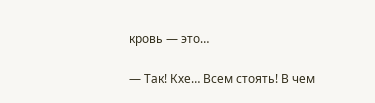кровь — это…

— Так! Кхе… Всем стоять! В чем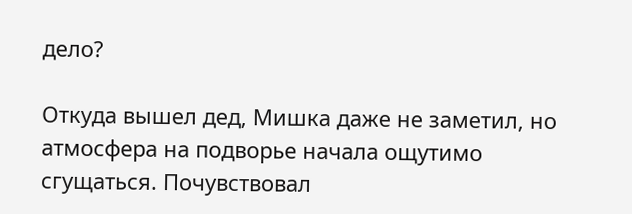дело?

Откуда вышел дед, Мишка даже не заметил, но атмосфера на подворье начала ощутимо сгущаться. Почувствовал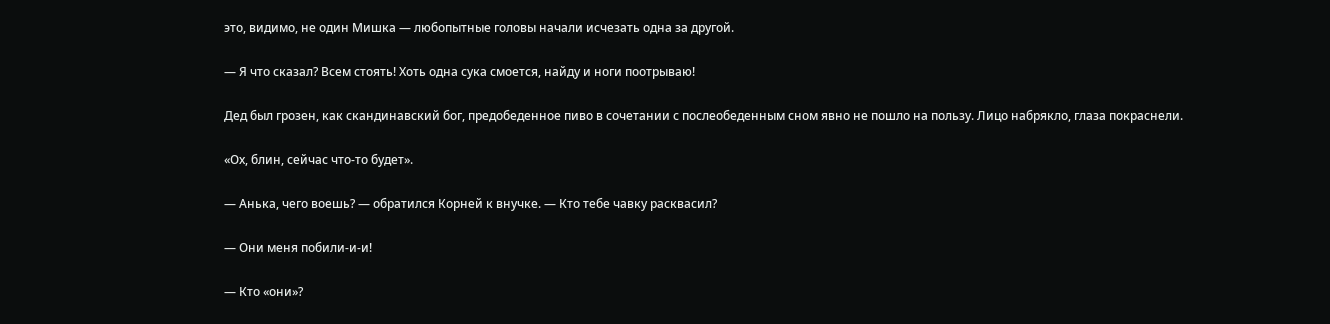это, видимо, не один Мишка — любопытные головы начали исчезать одна за другой.

— Я что сказал? Всем стоять! Хоть одна сука смоется, найду и ноги поотрываю!

Дед был грозен, как скандинавский бог, предобеденное пиво в сочетании с послеобеденным сном явно не пошло на пользу. Лицо набрякло, глаза покраснели.

«Ох, блин, сейчас что-то будет».

— Анька, чего воешь? — обратился Корней к внучке. — Кто тебе чавку расквасил?

— Они меня побили-и-и!

— Кто «они»?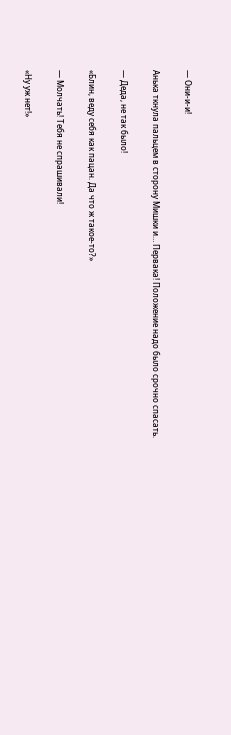— Они-и-и!

Анька ткнула пальцем в сторону Мишки и… Первака! Положение надо было срочно спасать.

— Деда, не так было!

«Блин, веду себя как пацан. Да что ж такое-то?»

— Молчать! Тебя не спрашивали!

«Ну уж нет!»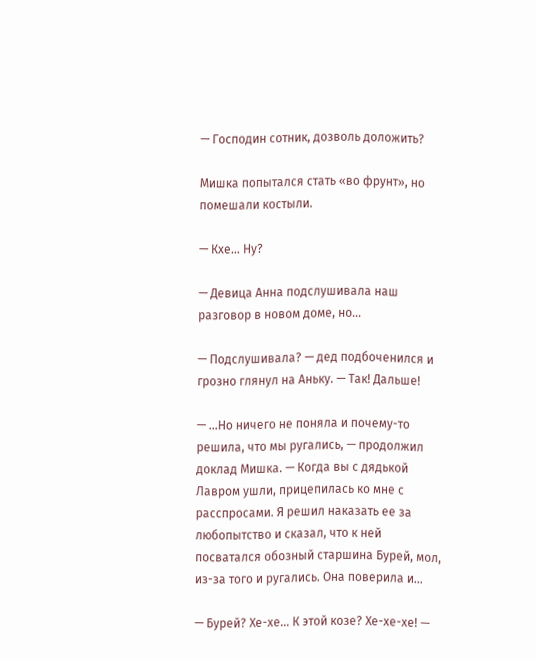— Господин сотник, дозволь доложить?

Мишка попытался стать «во фрунт», но помешали костыли.

— Кхе… Ну?

— Девица Анна подслушивала наш разговор в новом доме, но…

— Подслушивала? — дед подбоченился и грозно глянул на Аньку. — Так! Дальше!

— …Но ничего не поняла и почему-то решила, что мы ругались, — продолжил доклад Мишка. — Когда вы с дядькой Лавром ушли, прицепилась ко мне с расспросами. Я решил наказать ее за любопытство и сказал, что к ней посватался обозный старшина Бурей, мол, из-за того и ругались. Она поверила и…

— Бурей? Хе-хе… К этой козе? Хе-хе-хе! —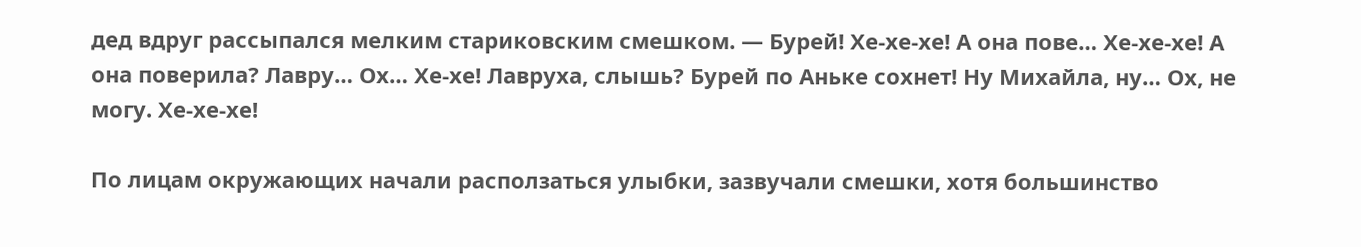дед вдруг рассыпался мелким стариковским смешком. — Бурей! Хе-хе-хе! А она пове… Хе-хе-хе! А она поверила? Лавру… Ох… Хе-хе! Лавруха, слышь? Бурей по Аньке сохнет! Ну Михайла, ну… Ох, не могу. Хе-хе-хе!

По лицам окружающих начали расползаться улыбки, зазвучали смешки, хотя большинство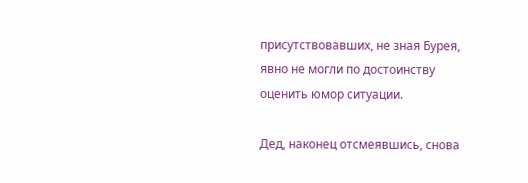присутствовавших, не зная Бурея, явно не могли по достоинству оценить юмор ситуации.

Дед, наконец отсмеявшись, снова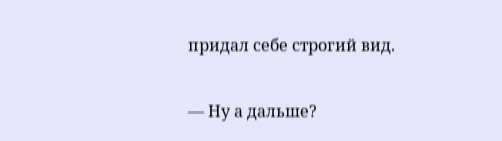придал себе строгий вид.

— Ну а дальше?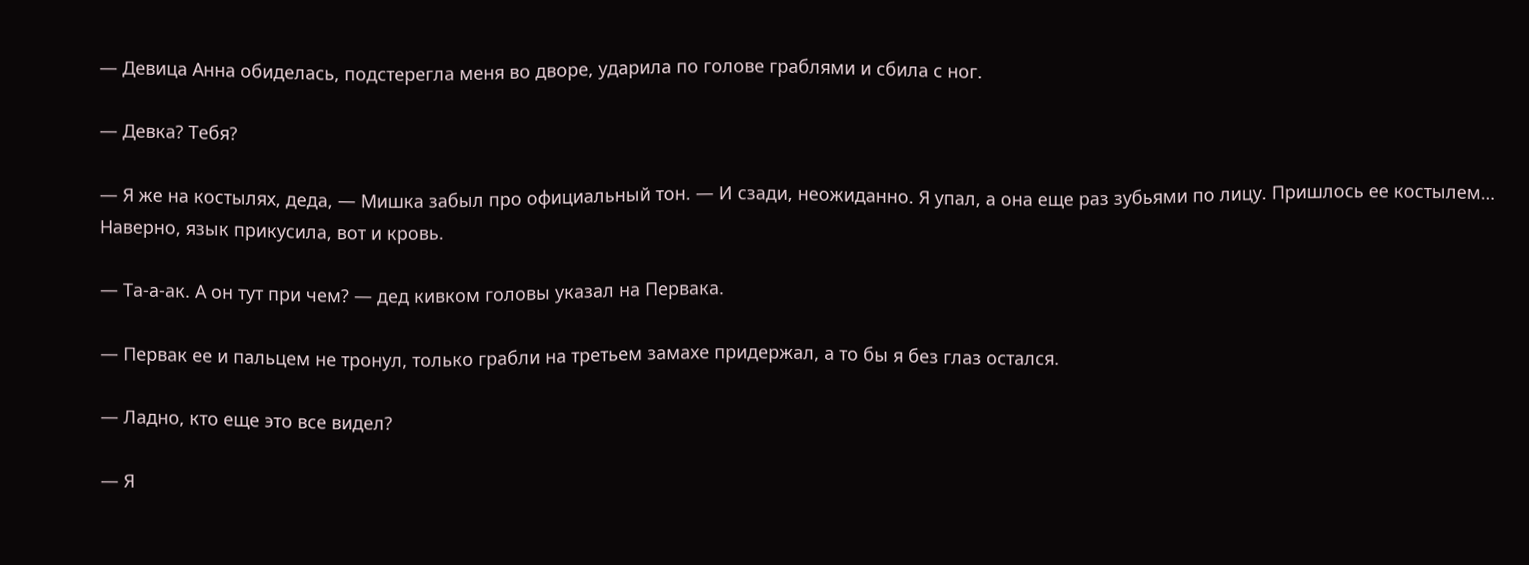— Девица Анна обиделась, подстерегла меня во дворе, ударила по голове граблями и сбила с ног.

— Девка? Тебя?

— Я же на костылях, деда, — Мишка забыл про официальный тон. — И сзади, неожиданно. Я упал, а она еще раз зубьями по лицу. Пришлось ее костылем… Наверно, язык прикусила, вот и кровь.

— Та-а-ак. А он тут при чем? — дед кивком головы указал на Первака.

— Первак ее и пальцем не тронул, только грабли на третьем замахе придержал, а то бы я без глаз остался.

— Ладно, кто еще это все видел?

— Я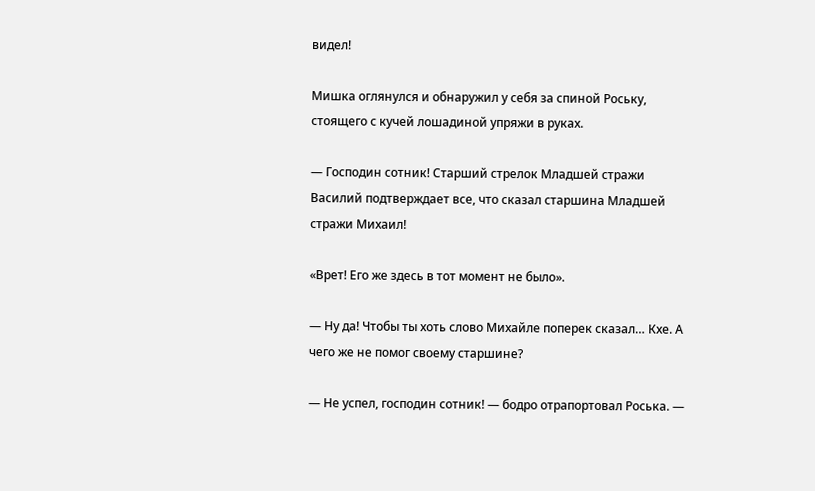видел!

Мишка оглянулся и обнаружил у себя за спиной Роську, стоящего с кучей лошадиной упряжи в руках.

— Господин сотник! Старший стрелок Младшей стражи Василий подтверждает все, что сказал старшина Младшей стражи Михаил!

«Врет! Его же здесь в тот момент не было».

— Ну да! Чтобы ты хоть слово Михайле поперек сказал… Кхе. А чего же не помог своему старшине?

— Не успел, господин сотник! — бодро отрапортовал Роська. —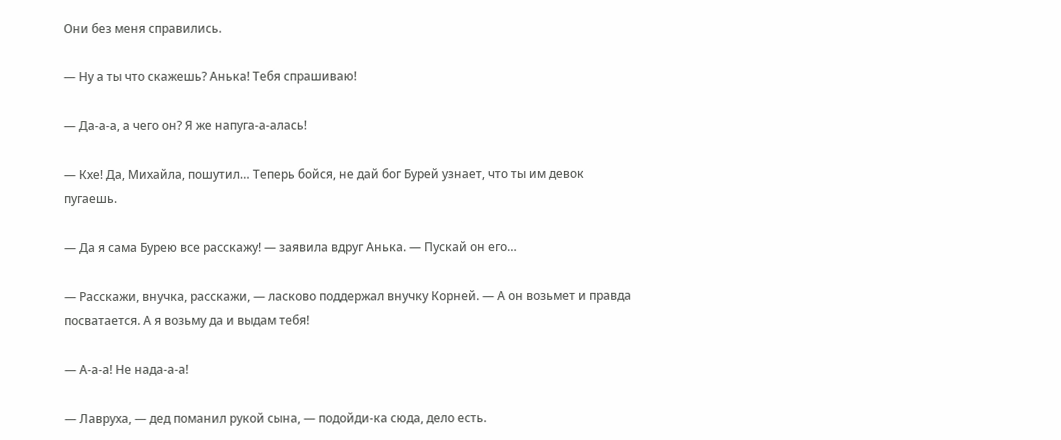Они без меня справились.

— Ну а ты что скажешь? Анька! Тебя спрашиваю!

— Да-а-а, а чего он? Я же напуга-а-алась!

— Кхе! Да, Михайла, пошутил… Теперь бойся, не дай бог Бурей узнает, что ты им девок пугаешь.

— Да я сама Бурею все расскажу! — заявила вдруг Анька. — Пускай он его…

— Расскажи, внучка, расскажи, — ласково поддержал внучку Корней. — А он возьмет и правда посватается. А я возьму да и выдам тебя!

— А-а-а! Не нада-а-а!

— Лавруха, — дед поманил рукой сына, — подойди-ка сюда, дело есть.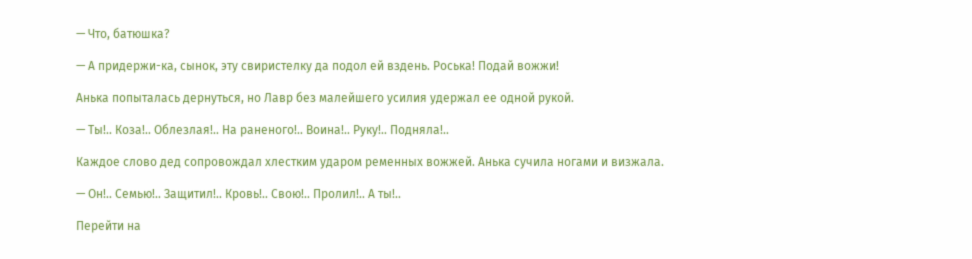— Что, батюшка?

— А придержи-ка, сынок, эту свиристелку да подол ей вздень. Роська! Подай вожжи!

Анька попыталась дернуться, но Лавр без малейшего усилия удержал ее одной рукой.

— Ты!.. Коза!.. Облезлая!.. На раненого!.. Воина!.. Руку!.. Подняла!..

Каждое слово дед сопровождал хлестким ударом ременных вожжей. Анька сучила ногами и визжала.

— Он!.. Семью!.. Защитил!.. Кровь!.. Свою!.. Пролил!.. А ты!..

Перейти на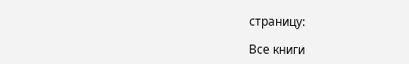страницу:

Все книги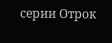серии Отрок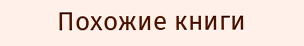Похожие книги